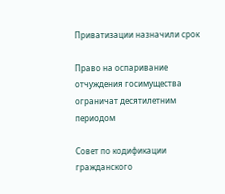Приватизации назначили срок

Право на оспаривание отчуждения госимущества ограничат десятилетним периодом

Совет по кодификации гражданского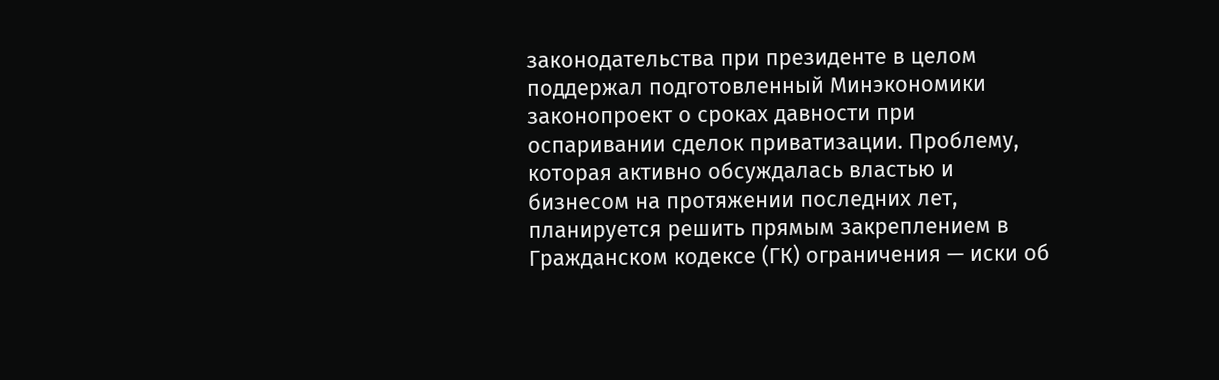законодательства при президенте в целом поддержал подготовленный Минэкономики законопроект о сроках давности при оспаривании сделок приватизации. Проблему, которая активно обсуждалась властью и бизнесом на протяжении последних лет, планируется решить прямым закреплением в Гражданском кодексе (ГК) ограничения — иски об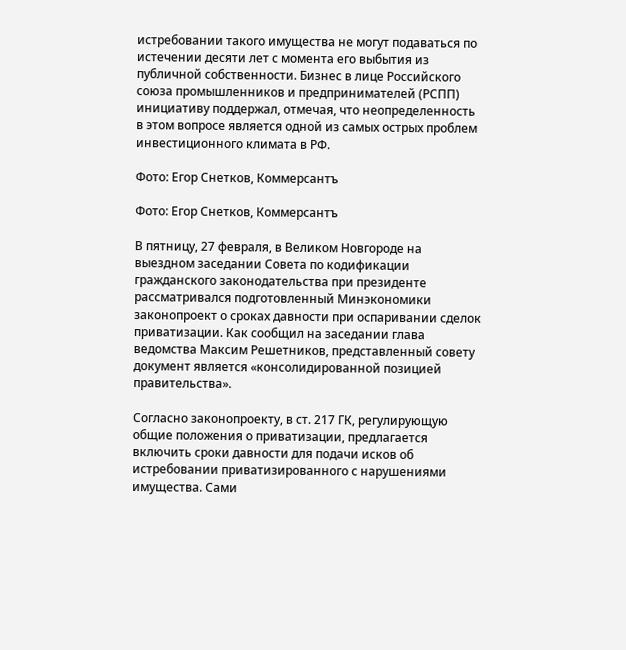истребовании такого имущества не могут подаваться по истечении десяти лет с момента его выбытия из публичной собственности. Бизнес в лице Российского союза промышленников и предпринимателей (РСПП) инициативу поддержал, отмечая, что неопределенность в этом вопросе является одной из самых острых проблем инвестиционного климата в РФ.

Фото: Егор Снетков, Коммерсантъ

Фото: Егор Снетков, Коммерсантъ

В пятницу, 27 февраля, в Великом Новгороде на выездном заседании Совета по кодификации гражданского законодательства при президенте рассматривался подготовленный Минэкономики законопроект о сроках давности при оспаривании сделок приватизации. Как сообщил на заседании глава ведомства Максим Решетников, представленный совету документ является «консолидированной позицией правительства».

Согласно законопроекту, в ст. 217 ГК, регулирующую общие положения о приватизации, предлагается включить сроки давности для подачи исков об истребовании приватизированного с нарушениями имущества. Сами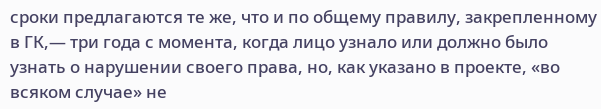сроки предлагаются те же, что и по общему правилу, закрепленному в ГК,— три года с момента, когда лицо узнало или должно было узнать о нарушении своего права, но, как указано в проекте, «во всяком случае» не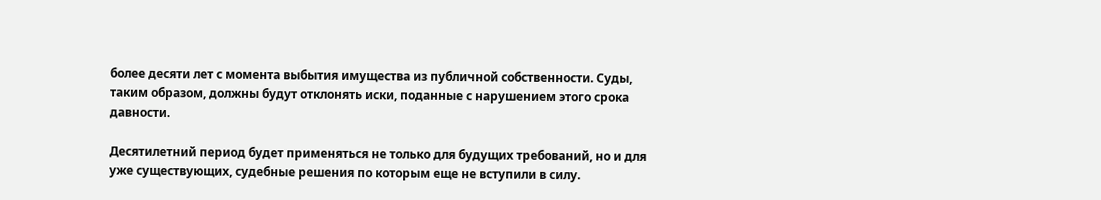более десяти лет с момента выбытия имущества из публичной собственности. Суды, таким образом, должны будут отклонять иски, поданные с нарушением этого срока давности.

Десятилетний период будет применяться не только для будущих требований, но и для уже существующих, судебные решения по которым еще не вступили в силу.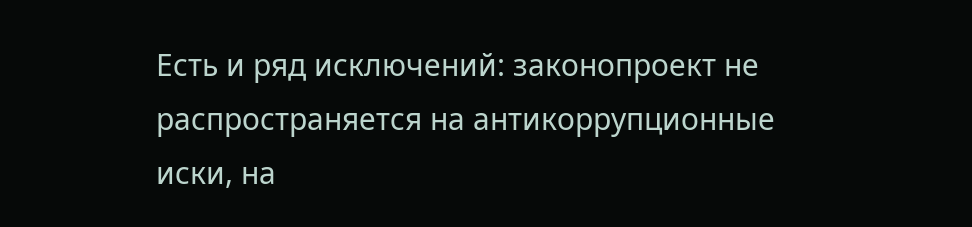Есть и ряд исключений: законопроект не распространяется на антикоррупционные иски, на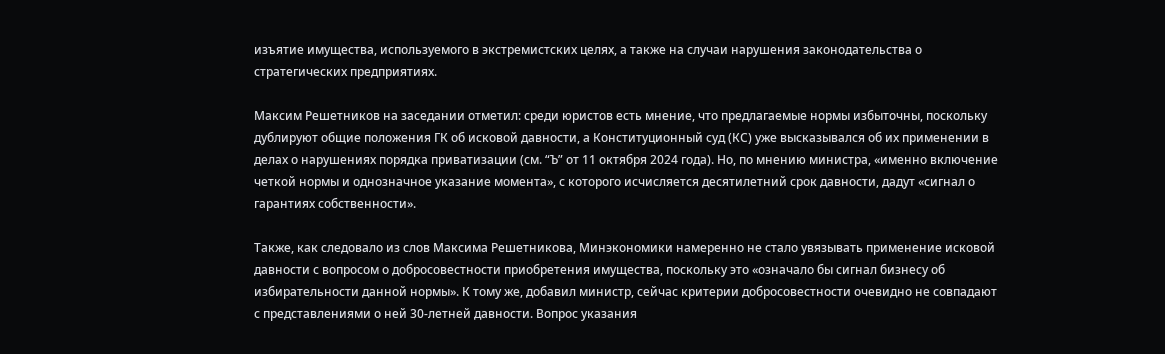изъятие имущества, используемого в экстремистских целях, а также на случаи нарушения законодательства о стратегических предприятиях.

Максим Решетников на заседании отметил: среди юристов есть мнение, что предлагаемые нормы избыточны, поскольку дублируют общие положения ГК об исковой давности, а Конституционный суд (КС) уже высказывался об их применении в делах о нарушениях порядка приватизации (см. “Ъ” от 11 октября 2024 года). Но, по мнению министра, «именно включение четкой нормы и однозначное указание момента», с которого исчисляется десятилетний срок давности, дадут «сигнал о гарантиях собственности».

Также, как следовало из слов Максима Решетникова, Минэкономики намеренно не стало увязывать применение исковой давности с вопросом о добросовестности приобретения имущества, поскольку это «означало бы сигнал бизнесу об избирательности данной нормы». К тому же, добавил министр, сейчас критерии добросовестности очевидно не совпадают с представлениями о ней 30-летней давности. Вопрос указания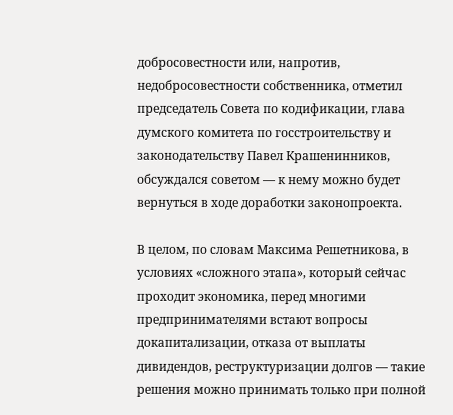добросовестности или, напротив, недобросовестности собственника, отметил председатель Совета по кодификации, глава думского комитета по госстроительству и законодательству Павел Крашенинников, обсуждался советом — к нему можно будет вернуться в ходе доработки законопроекта.

В целом, по словам Максима Решетникова, в условиях «сложного этапа», который сейчас проходит экономика, перед многими предпринимателями встают вопросы докапитализации, отказа от выплаты дивидендов, реструктуризации долгов — такие решения можно принимать только при полной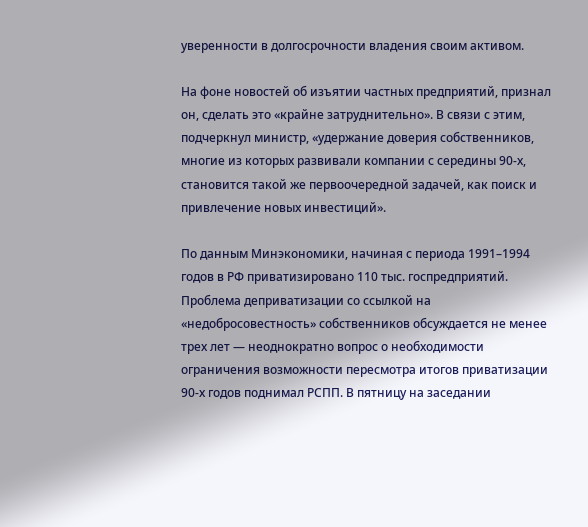уверенности в долгосрочности владения своим активом.

На фоне новостей об изъятии частных предприятий, признал он, сделать это «крайне затруднительно». В связи с этим, подчеркнул министр, «удержание доверия собственников, многие из которых развивали компании с середины 90-х, становится такой же первоочередной задачей, как поиск и привлечение новых инвестиций».

По данным Минэкономики, начиная с периода 1991–1994 годов в РФ приватизировано 110 тыс. госпредприятий. Проблема деприватизации со ссылкой на «недобросовестность» собственников обсуждается не менее трех лет — неоднократно вопрос о необходимости ограничения возможности пересмотра итогов приватизации 90-х годов поднимал РСПП. В пятницу на заседании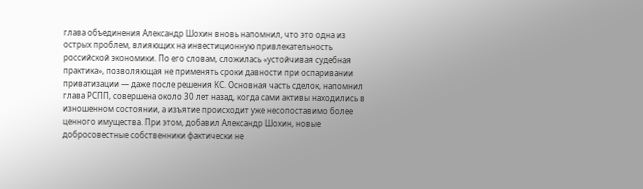глава объединения Александр Шохин вновь напомнил, что это одна из острых проблем, влияющих на инвестиционную привлекательность российской экономики. По его словам, сложилась «устойчивая судебная практика», позволяющая не применять сроки давности при оспаривании приватизации — даже после решения КС. Основная часть сделок, напомнил глава РСПП, совершена около 30 лет назад, когда сами активы находились в изношенном состоянии, а изъятие происходит уже несопоставимо более ценного имущества. При этом, добавил Александр Шохин, новые добросовестные собственники фактически не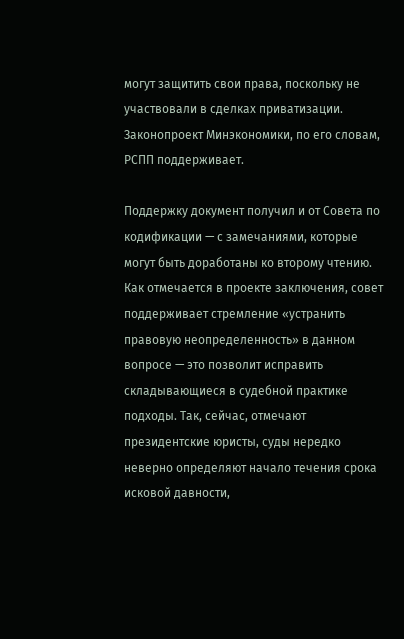могут защитить свои права, поскольку не участвовали в сделках приватизации. Законопроект Минэкономики, по его словам, РСПП поддерживает.

Поддержку документ получил и от Совета по кодификации — с замечаниями, которые могут быть доработаны ко второму чтению. Как отмечается в проекте заключения, совет поддерживает стремление «устранить правовую неопределенность» в данном вопросе — это позволит исправить складывающиеся в судебной практике подходы. Так, сейчас, отмечают президентские юристы, суды нередко неверно определяют начало течения срока исковой давности,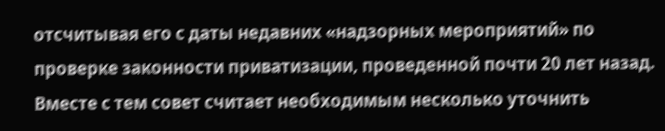отсчитывая его с даты недавних «надзорных мероприятий» по проверке законности приватизации, проведенной почти 20 лет назад. Вместе с тем совет считает необходимым несколько уточнить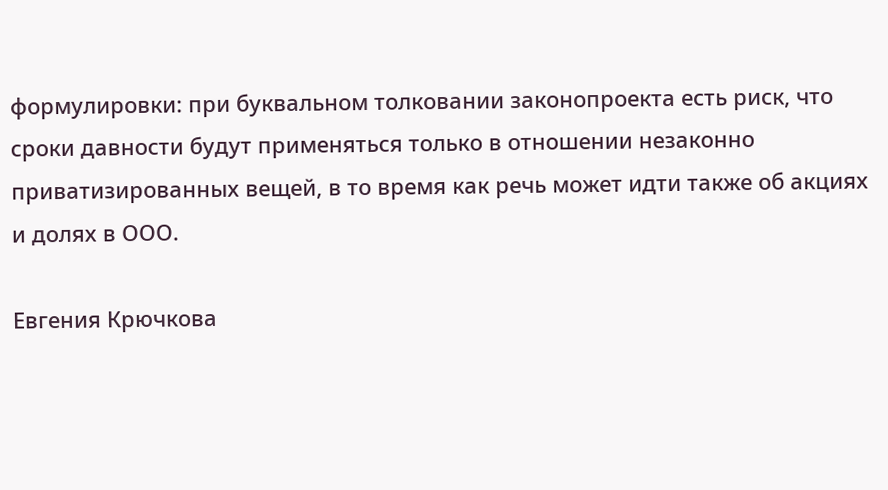формулировки: при буквальном толковании законопроекта есть риск, что сроки давности будут применяться только в отношении незаконно приватизированных вещей, в то время как речь может идти также об акциях и долях в ООО.

Евгения Крючкова